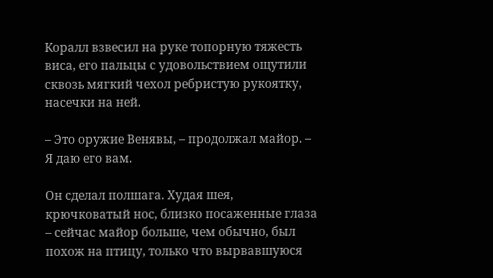Коралл взвесил на руке топорную тяжесть виса, его пальцы с удовольствием ощутили сквозь мягкий чехол ребристую рукоятку, насечки на ней.

– Это оружие Венявы, – продолжал майор. – Я даю его вам.

Он сделал полшага. Худая шея, крючковатый нос, близко посаженные глаза – сейчас майор больше, чем обычно, был похож на птицу, только что вырвавшуюся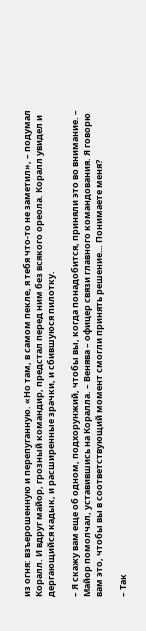из огня: взъерошенную и перепуганную. «Но там, в самом пекле, я тебя что-то не заметил», – подумал Коралл. И вдруг майор, грозный командир, предстал перед ним без всякого ореола. Коралл увидел и дергающийся кадык, и расширенные зрачки, и сбившуюся пилотку.

– Я скажу вам еще об одном, подхорунжий, чтобы вы, когда понадобится, приняли это во внимание. – Майор помолчал, уставившись на Коралла. – Венява – офицер связи главного командования. Я говорю вам это, чтобы вы в соответствующий момент смогли принять решение… Понимаете меня?

– Так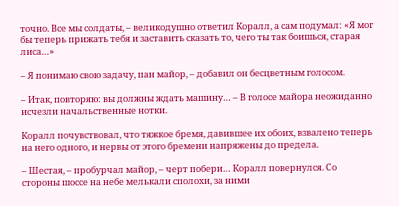точно. Все мы солдаты, – великодушно ответил Коралл, а сам подумал: «Я мог бы теперь прижать тебя и заставить сказать то, чего ты так боишься, старая лиса…»

– Я понимаю свою задачу, пан майор, – добавил он бесцветным голосом.

– Итак, повторяю: вы должны ждать машину… – В голосе майора неожиданно исчезли начальственные нотки.

Коралл почувствовал, что тяжкое бремя, давившее их обоих, взвалено теперь на него одного, и нервы от этого бремени напряжены до предела.

– Шестая, – пробурчал майор, – черт побери… Коралл повернулся. Со стороны шоссе на небе мелькали сполохи, за ними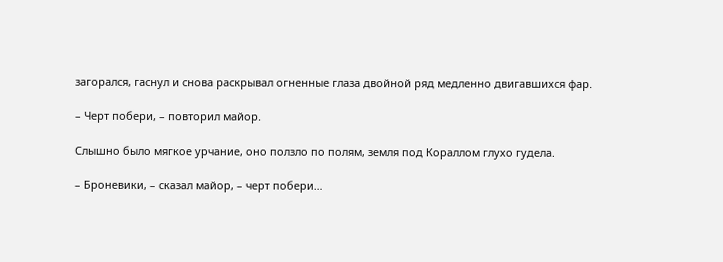загорался, гаснул и снова раскрывал огненные глаза двойной ряд медленно двигавшихся фар.

– Черт побери, – повторил майор.

Слышно было мягкое урчание, оно ползло по полям, земля под Кораллом глухо гудела.

– Броневики, – сказал майор, – черт побери…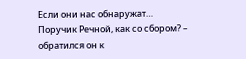Если они нас обнаружат… Поручик Речной, как со сбором? – обратился он к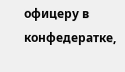офицеру в конфедератке,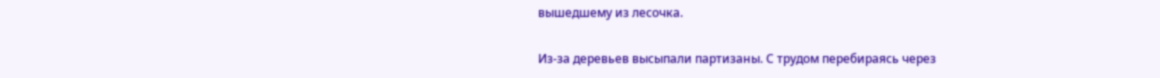вышедшему из лесочка.

Из-за деревьев высыпали партизаны. С трудом перебираясь через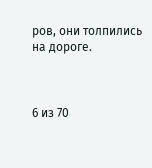ров, они толпились на дороге.



6 из 70